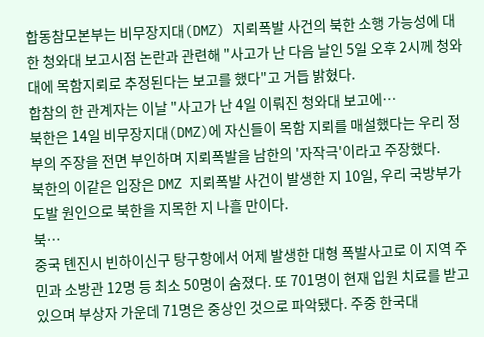합동참모본부는 비무장지대(DMZ) 지뢰폭발 사건의 북한 소행 가능성에 대한 청와대 보고시점 논란과 관련해 "사고가 난 다음 날인 5일 오후 2시께 청와대에 목함지뢰로 추정된다는 보고를 했다"고 거듭 밝혔다.
합참의 한 관계자는 이날 "사고가 난 4일 이뤄진 청와대 보고에…
북한은 14일 비무장지대(DMZ)에 자신들이 목함 지뢰를 매설했다는 우리 정부의 주장을 전면 부인하며 지뢰폭발을 남한의 '자작극'이라고 주장했다.
북한의 이같은 입장은 DMZ 지뢰폭발 사건이 발생한 지 10일, 우리 국방부가 도발 원인으로 북한을 지목한 지 나흘 만이다.
북…
중국 톈진시 빈하이신구 탕구항에서 어제 발생한 대형 폭발사고로 이 지역 주민과 소방관 12명 등 최소 50명이 숨졌다. 또 701명이 현재 입원 치료를 받고 있으며 부상자 가운데 71명은 중상인 것으로 파악됐다. 주중 한국대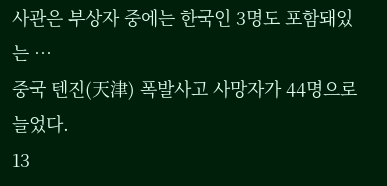사관은 부상자 중에는 한국인 3명도 포함돼있는 …
중국 텐진(天津) 폭발사고 사망자가 44명으로 늘었다.
13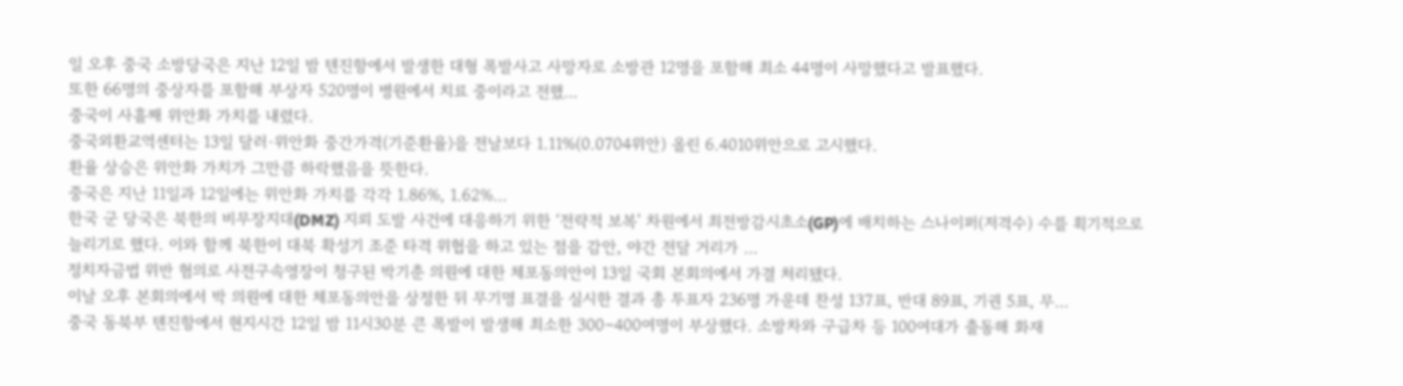일 오후 중국 소방당국은 지난 12일 밤 텐진항에서 발생한 대형 폭발사고 사망자로 소방관 12명을 포함해 최소 44명이 사망했다고 발표했다.
또한 66명의 중상자를 포함해 부상자 520명이 병원에서 치료 중이라고 전했…
중국이 사흘째 위안화 가치를 내렸다.
중국외환교역센터는 13일 달러·위안화 중간가격(기준환율)을 전날보다 1.11%(0.0704위안) 올린 6.4010위안으로 고시했다.
환율 상승은 위안화 가치가 그만큼 하락했음을 뜻한다.
중국은 지난 11일과 12일에는 위안화 가치를 각각 1.86%, 1.62%…
한국 군 당국은 북한의 비무장지대(DMZ) 지뢰 도발 사건에 대응하기 위한 ‘전략적 보복’ 차원에서 최전방감시초소(GP)에 배치하는 스나이퍼(저격수) 수를 획기적으로 늘리기로 했다. 이와 함께 북한이 대북 확성기 조준 타격 위협을 하고 있는 점을 감안, 야간 전달 거리가 …
정치자금법 위반 혐의로 사전구속영장이 청구된 박기춘 의원에 대한 체포동의안이 13일 국회 본회의에서 가결 처리됐다.
이날 오후 본회의에서 박 의원에 대한 체포동의안을 상정한 뒤 무기명 표결을 실시한 결과 총 투표자 236명 가운데 찬성 137표, 반대 89표, 기권 5표, 무…
중국 동북부 톈진항에서 현지시간 12일 밤 11시30분 큰 폭발이 발생해 최소한 300∼400여명이 부상했다. 소방차와 구급차 등 100여대가 출동해 화재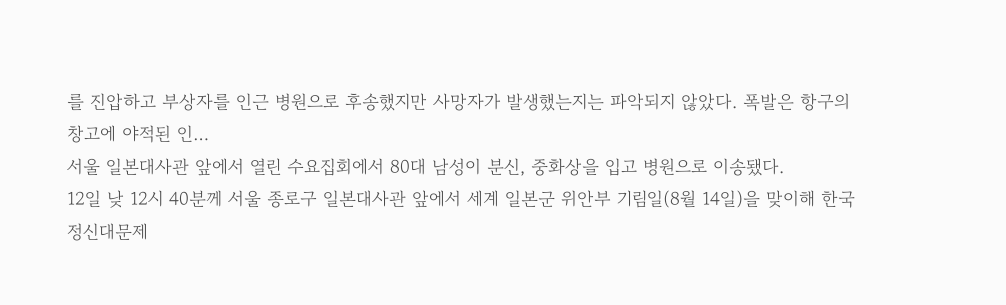를 진압하고 부상자를 인근 병원으로 후송했지만 사망자가 발생했는지는 파악되지 않았다. 폭발은 항구의 창고에 야적된 인…
서울 일본대사관 앞에서 열린 수요집회에서 80대 남성이 분신, 중화상을 입고 병원으로 이송됐다.
12일 낮 12시 40분께 서울 종로구 일본대사관 앞에서 세계 일본군 위안부 기림일(8월 14일)을 맞이해 한국정신대문제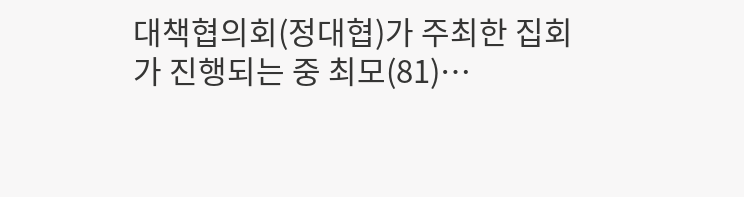대책협의회(정대협)가 주최한 집회가 진행되는 중 최모(81)…